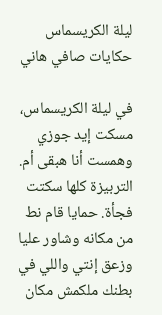ليلة الكريسماس حكايات صافي هاني

في ليلة الكريسماس، مسكت إيد جوزي وهمست أنا هبقى أم. التربيزة كلها سكتت فجأة. حمايا قام نط من مكانه وشاور عليا وزعق إنتي واللي في بطنك ملكمش مكان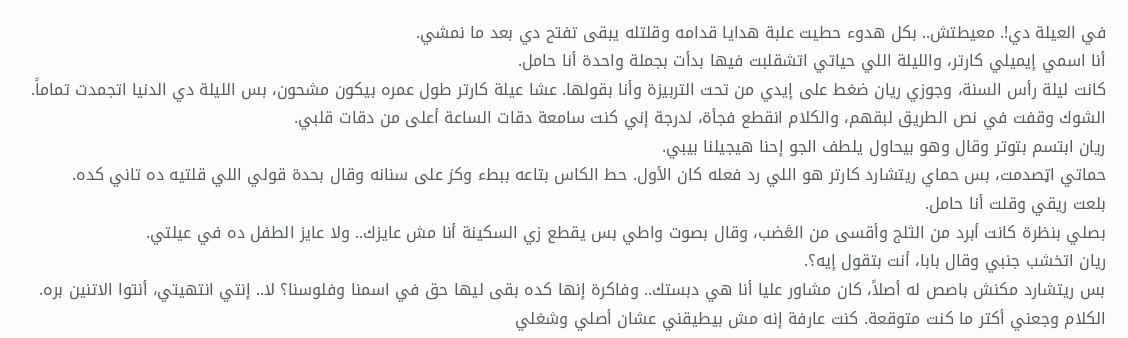في العيلة دي!. معيطتش.. بكل هدوء حطيت علبة هدايا قدامه وقلتله يبقى تفتح دي بعد ما نمشي.
أنا اسمي إيميلي كارتر، والليلة اللي حياتي اتشقلبت فيها بدأت بجملة واحدة أنا حامل.
كانت ليلة رأس السنة، وجوزي ريان ضغط على إيدي من تحت التربيزة وأنا بقولها. عشا عيلة كارتر طول عمره بيكون مشحون، بس الليلة دي الدنيا اتجمدت تماماً. الشوك وقفت في نص الطريق لبقهم، والكلام انقطع فجأة، لدرجة إني كنت سامعة دقات الساعة أعلى من دقات قلبي.
ريان ابتسم بتوتر وقال وهو بيحاول يلطف الجو إحنا هيجيلنا بيبي.
حماتي اټصدمت، بس حماي ريتشارد كارتر هو اللي رد فعله كان الأول. حط الكاس بتاعه ببطء وكز على سنانه وقال بحدة قولي اللي قلتيه ده تاني كده.
بلعت ريقي وقلت أنا حامل.
بصلي بنظرة كانت أبرد من الثلج وأقسى من الڠضب، وقال بصوت واطي بس يقطع زي السکينة أنا مش عايزك.. ولا عايز الطفل ده في عيلتي.
ريان اتخشب جنبي وقال بابا، أنت بتقول إيه؟.
بس ريتشارد مكنش باصص له أصلاً، كان مشاور عليا أنا هي دبستك.. وفاكرة إنها كده بقى ليها حق في اسمنا وفلوسنا؟ لا.. إنتي انتهيتي، أنتوا الاتنين بره.
الكلام وجعني أكتر ما كنت متوقعة. كنت عارفة إنه مش بيطيقني عشان أصلي وشغلي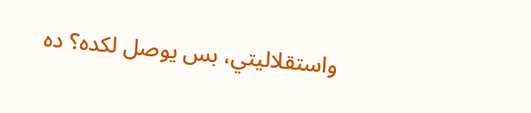واستقلاليتي، بس يوصل لكده؟ ده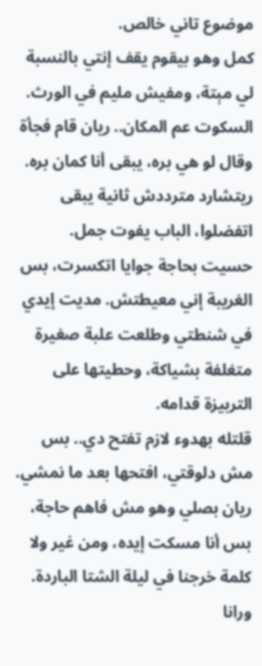موضوع تاني خالص.
كمل وهو بيقوم يقف إنتي بالنسبة لي مېتة، ومفيش مليم في الورث.
السكوت عم المكان.. ريان قام فجأة وقال لو هي بره، يبقى أنا كمان بره.
ريتشارد مترددش ثانية يبقى اتفضلوا، الباب يفوت جمل.
حسيت بحاجة جوايا اتكسرت، بس الغريبة إني معيطتش. مديت إيدي في شنطتي وطلعت علبة صغيرة متغلفة بشياكة، وحطيتها على التربيزة قدامه.
قلتله بهدوء لازم تفتح دي.. بس مش دلوقتي، افتحها بعد ما نمشي.
ريان بصلي وهو مش فاهم حاجة، بس أنا مسكت إيده، ومن غير ولا كلمة خرجنا في ليلة الشتا الباردة.
ورانا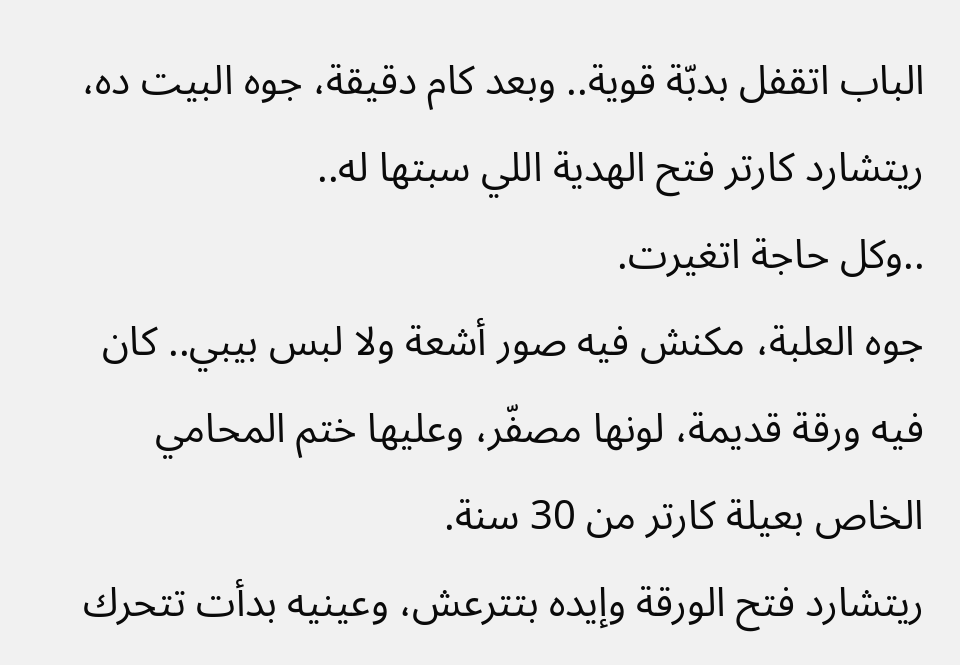الباب اتقفل بدبّة قوية.. وبعد كام دقيقة، جوه البيت ده، ريتشارد كارتر فتح الهدية اللي سبتها له..
..وكل حاجة اتغيرت.
جوه العلبة، مكنش فيه صور أشعة ولا لبس بيبي.. كان فيه ورقة قديمة، لونها مصفّر، وعليها ختم المحامي الخاص بعيلة كارتر من 30 سنة.
ريتشارد فتح الورقة وإيده بتترعش، وعينيه بدأت تتحرك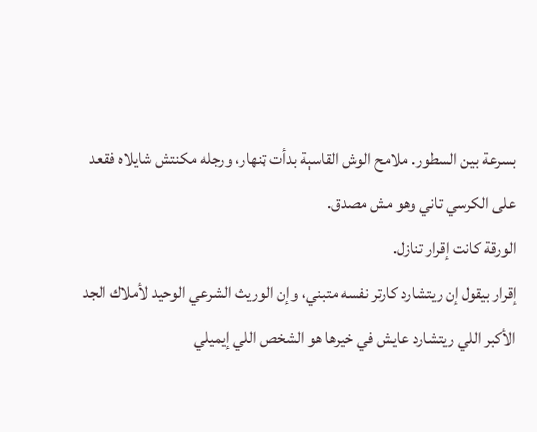بسرعة بين السطور. ملامح الوش القاسېة بدأت ټنهار، ورجله مكنتش شايلاه فقعد على الكرسي تاني وهو مش مصدق.
الورقة كانت إقرار تنازل.
إقرار بيقول إن ريتشارد كارتر نفسه متبني، وإن الوريث الشرعي الوحيد لأملاك الجد الأكبر اللي ريتشارد عايش في خيرها هو الشخص اللي إيميلي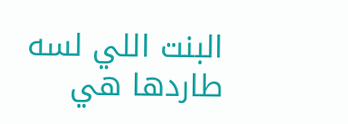البنت اللي لسه طاردها هي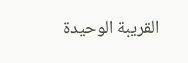القريبة الوحيدة